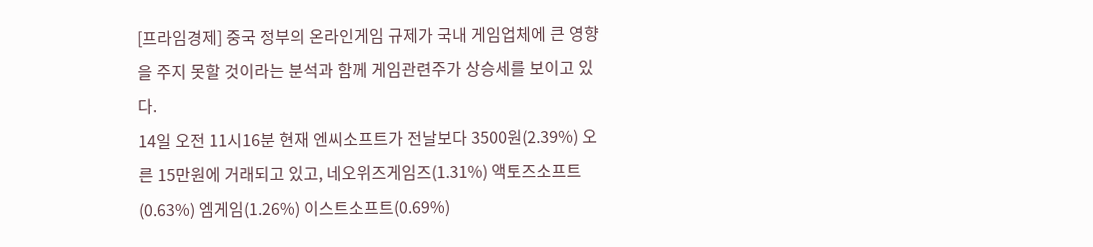[프라임경제] 중국 정부의 온라인게임 규제가 국내 게임업체에 큰 영향을 주지 못할 것이라는 분석과 함께 게임관련주가 상승세를 보이고 있다.
14일 오전 11시16분 현재 엔씨소프트가 전날보다 3500원(2.39%) 오른 15만원에 거래되고 있고, 네오위즈게임즈(1.31%) 액토즈소프트(0.63%) 엠게임(1.26%) 이스트소프트(0.69%)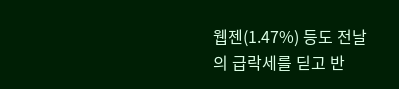웹젠(1.47%) 등도 전날의 급락세를 딛고 반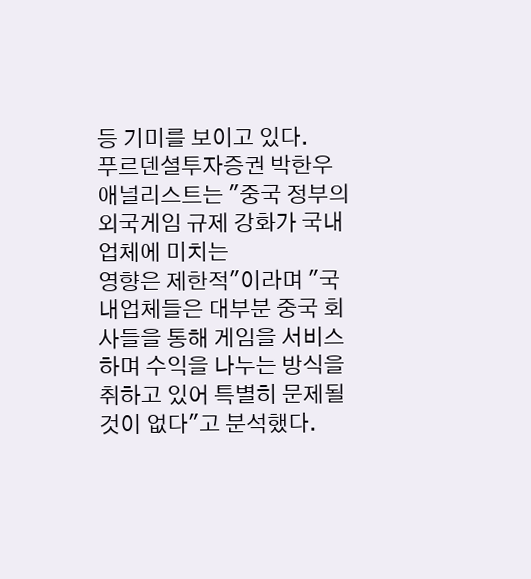등 기미를 보이고 있다.
푸르덴셜투자증권 박한우 애널리스트는 "중국 정부의 외국게임 규제 강화가 국내업체에 미치는
영향은 제한적"이라며 "국내업체들은 대부분 중국 회사들을 통해 게임을 서비스하며 수익을 나누는 방식을 취하고 있어 특별히 문제될 것이 없다"고 분석했다.